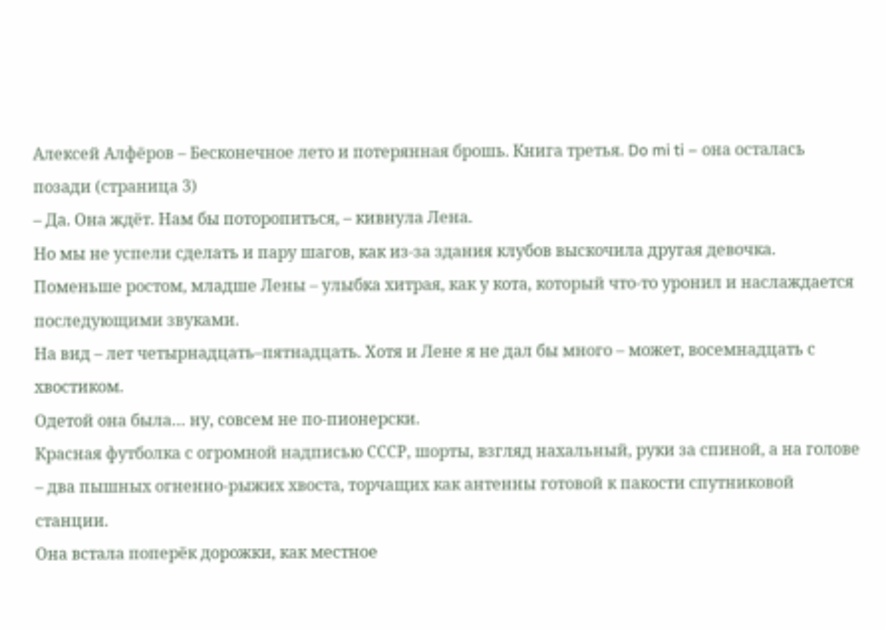Алексей Алфёров – Бесконечное лето и потерянная брошь. Книга третья. Do mi ti – она осталась позади (страница 3)
– Да. Она ждёт. Нам бы поторопиться, – кивнула Лена.
Но мы не успели сделать и пару шагов, как из-за здания клубов выскочила другая девочка.
Поменьше ростом, младше Лены – улыбка хитрая, как у кота, который что-то уронил и наслаждается последующими звуками.
На вид – лет четырнадцать–пятнадцать. Хотя и Лене я не дал бы много – может, восемнадцать с хвостиком.
Одетой она была… ну, совсем не по-пионерски.
Красная футболка с огромной надписью СССР, шорты, взгляд нахальный, руки за спиной, а на голове – два пышных огненно-рыжих хвоста, торчащих как антенны готовой к пакости спутниковой станции.
Она встала поперёк дорожки, как местное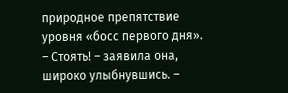природное препятствие уровня «босс первого дня».
– Стоять! – заявила она, широко улыбнувшись. –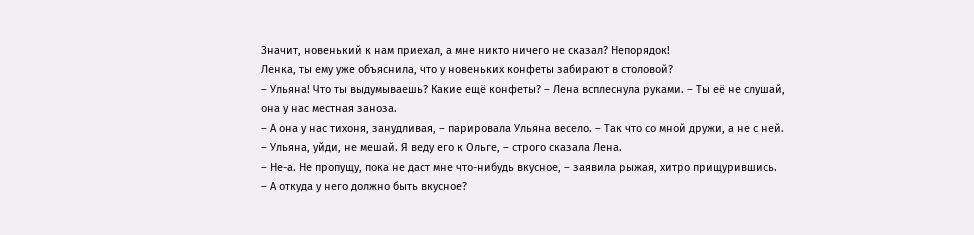Значит, новенький к нам приехал, а мне никто ничего не сказал? Непорядок!
Ленка, ты ему уже объяснила, что у новеньких конфеты забирают в столовой?
– Ульяна! Что ты выдумываешь? Какие ещё конфеты? – Лена всплеснула руками. – Ты её не слушай, она у нас местная заноза.
– А она у нас тихоня, занудливая, – парировала Ульяна весело. – Так что со мной дружи, а не с ней.
– Ульяна, уйди, не мешай. Я веду его к Ольге, – строго сказала Лена.
– Не-а. Не пропущу, пока не даст мне что-нибудь вкусное, – заявила рыжая, хитро прищурившись.
– А откуда у него должно быть вкусное?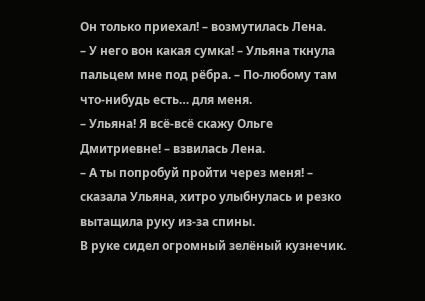Он только приехал! – возмутилась Лена.
– У него вон какая сумка! – Ульяна ткнула пальцем мне под рёбра. – По-любому там что-нибудь есть… для меня.
– Ульяна! Я всё-всё скажу Ольге Дмитриевне! – взвилась Лена.
– А ты попробуй пройти через меня! – сказала Ульяна, хитро улыбнулась и резко вытащила руку из-за спины.
В руке сидел огромный зелёный кузнечик.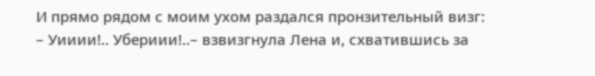И прямо рядом с моим ухом раздался пронзительный визг:
– Уииии!.. Убериии!..– взвизгнула Лена и, схватившись за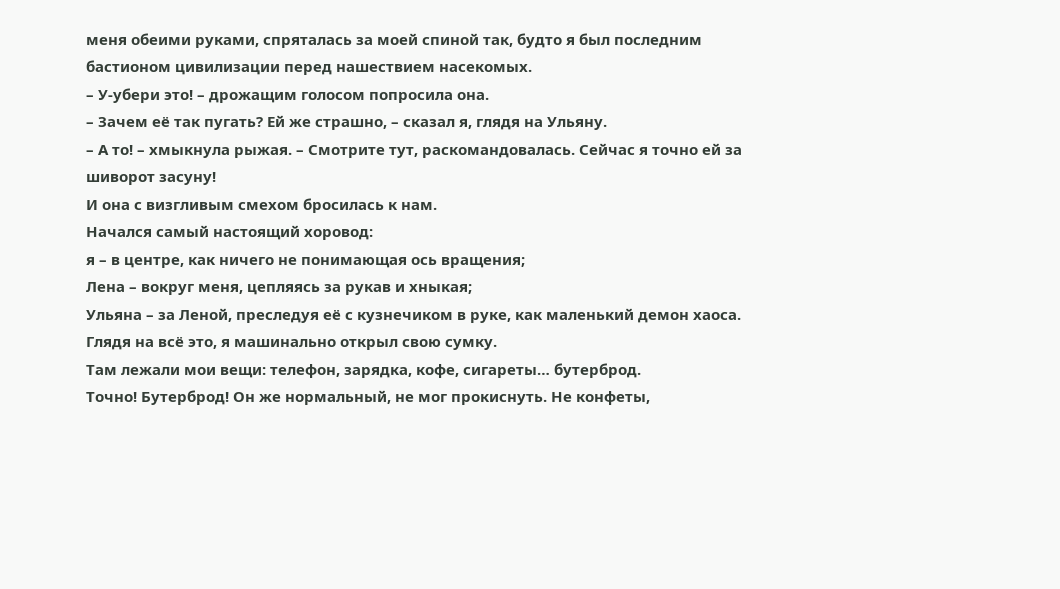меня обеими руками, спряталась за моей спиной так, будто я был последним бастионом цивилизации перед нашествием насекомых.
– У-убери это! – дрожащим голосом попросила она.
– Зачем её так пугать? Ей же страшно, – сказал я, глядя на Ульяну.
– А то! – хмыкнула рыжая. – Смотрите тут, раскомандовалась. Сейчас я точно ей за шиворот засуну!
И она с визгливым смехом бросилась к нам.
Начался самый настоящий хоровод:
я – в центре, как ничего не понимающая ось вращения;
Лена – вокруг меня, цепляясь за рукав и хныкая;
Ульяна – за Леной, преследуя её с кузнечиком в руке, как маленький демон хаоса.
Глядя на всё это, я машинально открыл свою сумку.
Там лежали мои вещи: телефон, зарядка, кофе, сигареты… бутерброд.
Точно! Бутерброд! Он же нормальный, не мог прокиснуть. Не конфеты,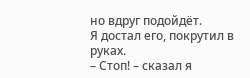но вдруг подойдёт.
Я достал его, покрутил в руках.
– Стоп! – сказал я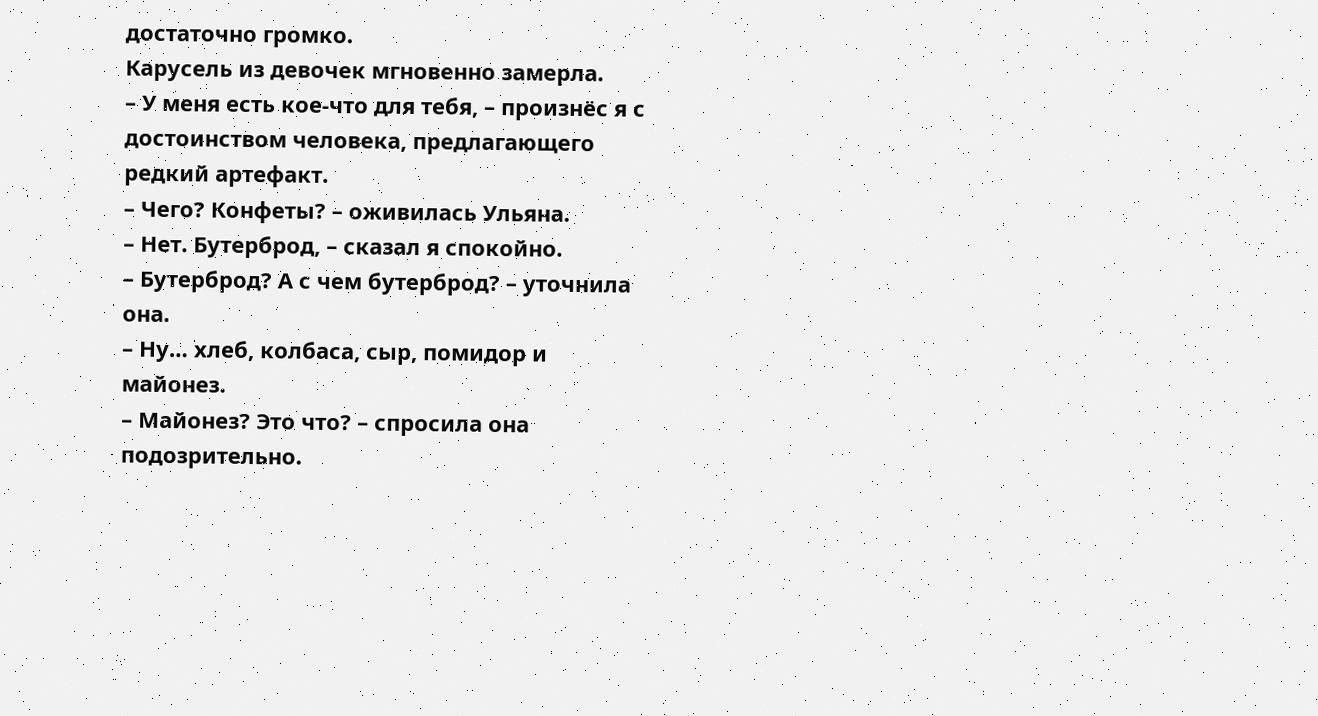достаточно громко.
Карусель из девочек мгновенно замерла.
– У меня есть кое-что для тебя, – произнёс я с достоинством человека, предлагающего редкий артефакт.
– Чего? Конфеты? – оживилась Ульяна.
– Нет. Бутерброд, – сказал я спокойно.
– Бутерброд? А с чем бутерброд? – уточнила она.
– Ну… хлеб, колбаса, сыр, помидор и майонез.
– Майонез? Это что? – спросила она подозрительно.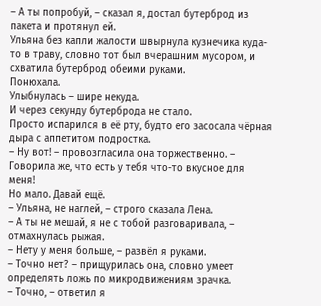– А ты попробуй, – сказал я, достал бутерброд из пакета и протянул ей.
Ульяна без капли жалости швырнула кузнечика куда-то в траву, словно тот был вчерашним мусором, и схватила бутерброд обеими руками.
Понюхала.
Улыбнулась – шире некуда.
И через секунду бутерброда не стало.
Просто испарился в её рту, будто его засосала чёрная дыра с аппетитом подростка.
– Ну вот! – провозгласила она торжественно. – Говорила же, что есть у тебя что-то вкусное для меня!
Но мало. Давай ещё.
– Ульяна, не наглей, – строго сказала Лена.
– А ты не мешай, я не с тобой разговаривала, – отмахнулась рыжая.
– Нету у меня больше, – развёл я руками.
– Точно нет? – прищурилась она, словно умеет определять ложь по микродвижениям зрачка.
– Точно, – ответил я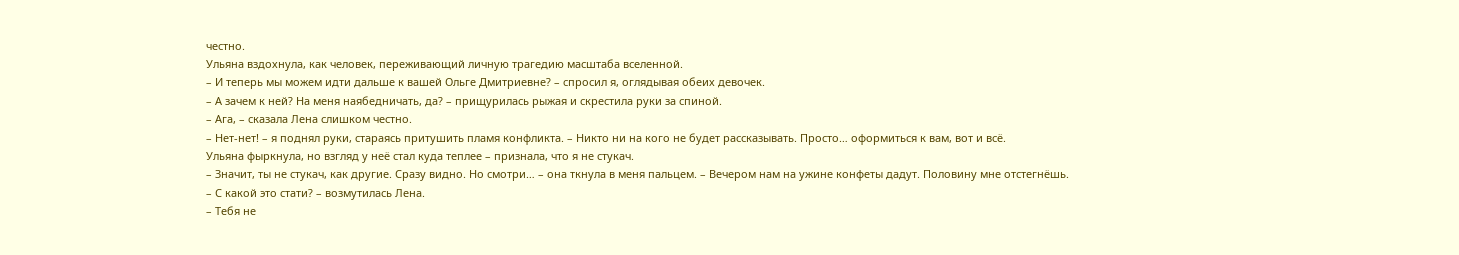честно.
Ульяна вздохнула, как человек, переживающий личную трагедию масштаба вселенной.
– И теперь мы можем идти дальше к вашей Ольге Дмитриевне? – спросил я, оглядывая обеих девочек.
– А зачем к ней? На меня наябедничать, да? – прищурилась рыжая и скрестила руки за спиной.
– Ага, – сказала Лена слишком честно.
– Нет-нет! – я поднял руки, стараясь притушить пламя конфликта. – Никто ни на кого не будет рассказывать. Просто… оформиться к вам, вот и всё.
Ульяна фыркнула, но взгляд у неё стал куда теплее – признала, что я не стукач.
– Значит, ты не стукач, как другие. Сразу видно. Но смотри… – она ткнула в меня пальцем. – Вечером нам на ужине конфеты дадут. Половину мне отстегнёшь.
– С какой это стати? – возмутилась Лена.
– Тебя не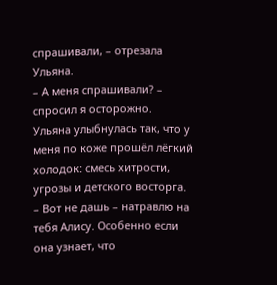спрашивали, – отрезала Ульяна.
– А меня спрашивали? – спросил я осторожно.
Ульяна улыбнулась так, что у меня по коже прошёл лёгкий холодок: смесь хитрости, угрозы и детского восторга.
– Вот не дашь – натравлю на тебя Алису. Особенно если она узнает, что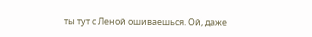ты тут с Леной ошиваешься. Ой, даже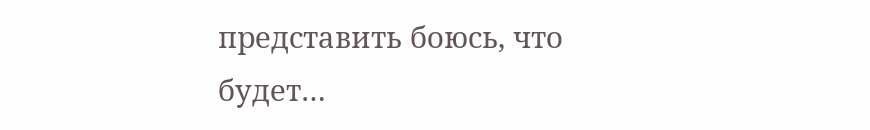представить боюсь, что будет…